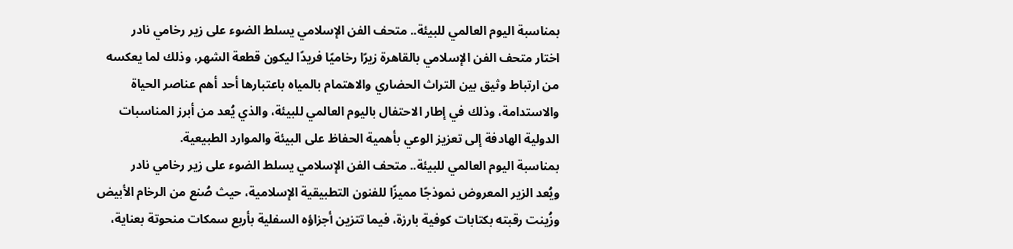بمناسبة اليوم العالمي للبيئة.. متحف الفن الإسلامي يسلط الضوء على زير رخامي نادر
اختار متحف الفن الإسلامي بالقاهرة زيرًا رخاميًا فريدًا ليكون قطعة الشهر، وذلك لما يعكسه من ارتباط وثيق بين التراث الحضاري والاهتمام بالمياه باعتبارها أحد أهم عناصر الحياة والاستدامة، وذلك في إطار الاحتفال باليوم العالمي للبيئة، والذي يُعد من أبرز المناسبات الدولية الهادفة إلى تعزيز الوعي بأهمية الحفاظ على البيئة والموارد الطبيعية.
بمناسبة اليوم العالمي للبيئة.. متحف الفن الإسلامي يسلط الضوء على زير رخامي نادر
ويُعد الزير المعروض نموذجًا مميزًا للفنون التطبيقية الإسلامية، حيث صُنع من الرخام الأبيض وزُينت رقبته بكتابات كوفية بارزة، فيما تتزين أجزاؤه السفلية بأربع سمكات منحوتة بعناية،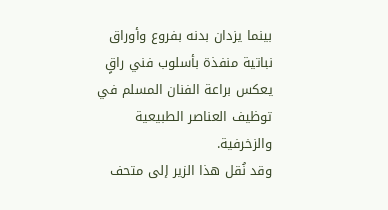بينما يزدان بدنه بفروع وأوراق نباتية منفذة بأسلوب فني راقٍ يعكس براعة الفنان المسلم في توظيف العناصر الطبيعية والزخرفية.
وقد نُقل هذا الزير إلى متحف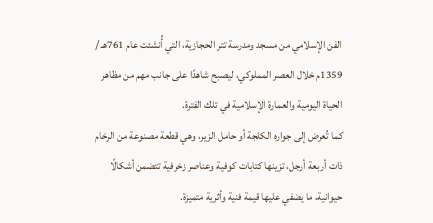الفن الإسلامي من مسجد ومدرسة تتر الحجازية، التي أُنشئت عام 761هـ / 1359م خلال العصر المملوكي، ليصبح شاهدًا على جانب مهم من مظاهر الحياة اليومية والعمارة الإسلامية في تلك الفترة.
كما تُعرض إلى جواره الكلجة أو حامل الزير، وهي قطعة مصنوعة من الرخام ذات أربعة أرجل، تزينها كتابات كوفية وعناصر زخرفية تتضمن أشكالًا حيوانية، ما يضفي عليها قيمة فنية وأثرية متميزة.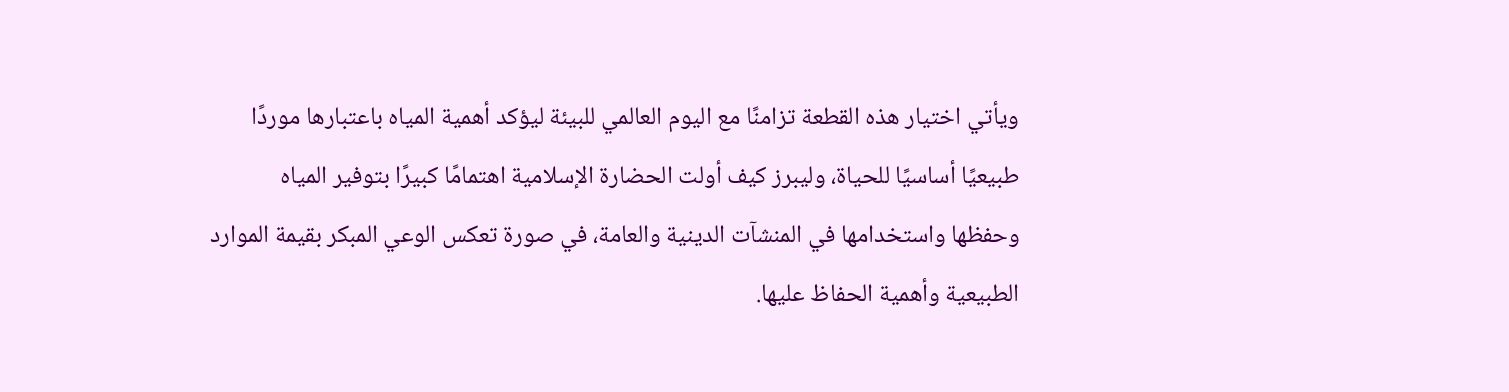ويأتي اختيار هذه القطعة تزامنًا مع اليوم العالمي للبيئة ليؤكد أهمية المياه باعتبارها موردًا طبيعيًا أساسيًا للحياة، وليبرز كيف أولت الحضارة الإسلامية اهتمامًا كبيرًا بتوفير المياه وحفظها واستخدامها في المنشآت الدينية والعامة، في صورة تعكس الوعي المبكر بقيمة الموارد الطبيعية وأهمية الحفاظ عليها.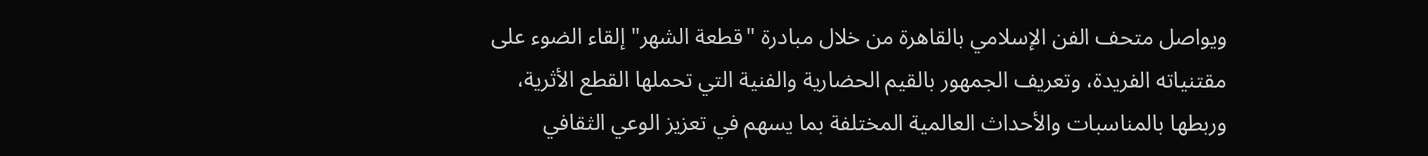ويواصل متحف الفن الإسلامي بالقاهرة من خلال مبادرة "قطعة الشهر" إلقاء الضوء على مقتنياته الفريدة، وتعريف الجمهور بالقيم الحضارية والفنية التي تحملها القطع الأثرية، وربطها بالمناسبات والأحداث العالمية المختلفة بما يسهم في تعزيز الوعي الثقافي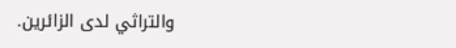والتراثي لدى الزائرين.